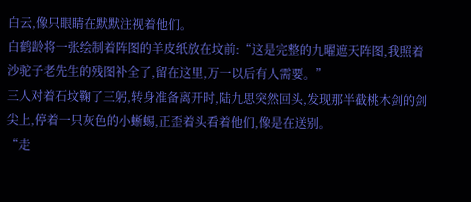白云,像只眼睛在默默注视着他们。
白鹤龄将一张绘制着阵图的羊皮纸放在坟前:“这是完整的九曜遮天阵图,我照着沙驼子老先生的残图补全了,留在这里,万一以后有人需要。”
三人对着石坟鞠了三躬,转身准备离开时,陆九思突然回头,发现那半截桃木剑的剑尖上,停着一只灰色的小蜥蜴,正歪着头看着他们,像是在送别。
“走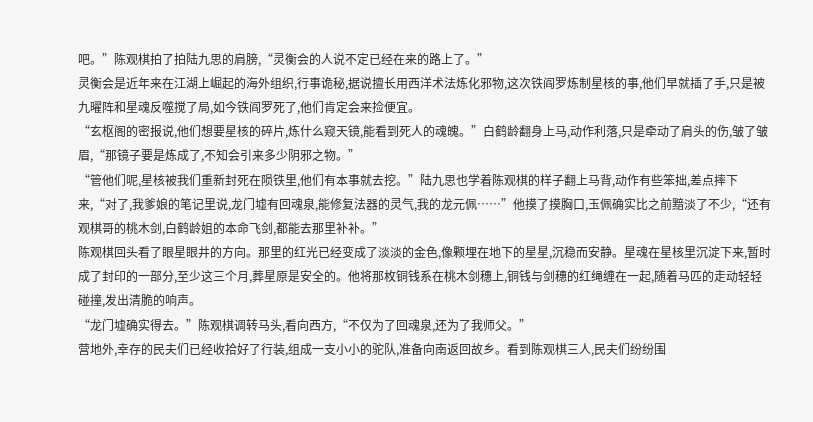吧。”陈观棋拍了拍陆九思的肩膀,“灵衡会的人说不定已经在来的路上了。”
灵衡会是近年来在江湖上崛起的海外组织,行事诡秘,据说擅长用西洋术法炼化邪物,这次铁阎罗炼制星核的事,他们早就插了手,只是被九曜阵和星魂反噬搅了局,如今铁阎罗死了,他们肯定会来捡便宜。
“玄枢阁的密报说,他们想要星核的碎片,炼什么窥天镜,能看到死人的魂魄。”白鹤龄翻身上马,动作利落,只是牵动了肩头的伤,皱了皱眉,“那镜子要是炼成了,不知会引来多少阴邪之物。”
“管他们呢,星核被我们重新封死在陨铁里,他们有本事就去挖。”陆九思也学着陈观棋的样子翻上马背,动作有些笨拙,差点摔下来,“对了,我爹娘的笔记里说,龙门墟有回魂泉,能修复法器的灵气,我的龙元佩……”他摸了摸胸口,玉佩确实比之前黯淡了不少,“还有观棋哥的桃木剑,白鹤龄姐的本命飞剑,都能去那里补补。”
陈观棋回头看了眼星眼井的方向。那里的红光已经变成了淡淡的金色,像颗埋在地下的星星,沉稳而安静。星魂在星核里沉淀下来,暂时成了封印的一部分,至少这三个月,葬星原是安全的。他将那枚铜钱系在桃木剑穗上,铜钱与剑穗的红绳缠在一起,随着马匹的走动轻轻碰撞,发出清脆的响声。
“龙门墟确实得去。”陈观棋调转马头,看向西方,“不仅为了回魂泉,还为了我师父。”
营地外,幸存的民夫们已经收拾好了行装,组成一支小小的驼队,准备向南返回故乡。看到陈观棋三人,民夫们纷纷围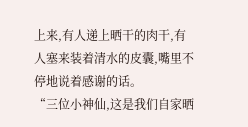上来,有人递上晒干的肉干,有人塞来装着清水的皮囊,嘴里不停地说着感谢的话。
“三位小神仙,这是我们自家晒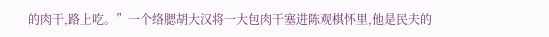的肉干,路上吃。”一个络腮胡大汉将一大包肉干塞进陈观棋怀里,他是民夫的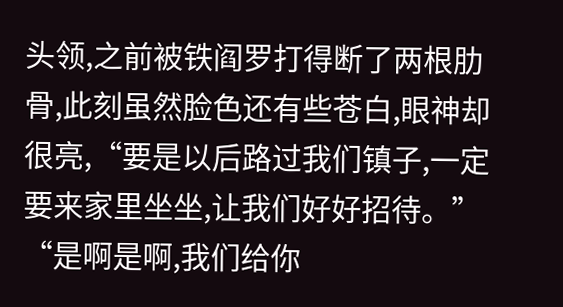头领,之前被铁阎罗打得断了两根肋骨,此刻虽然脸色还有些苍白,眼神却很亮,“要是以后路过我们镇子,一定要来家里坐坐,让我们好好招待。”
“是啊是啊,我们给你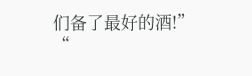们备了最好的酒!”
“